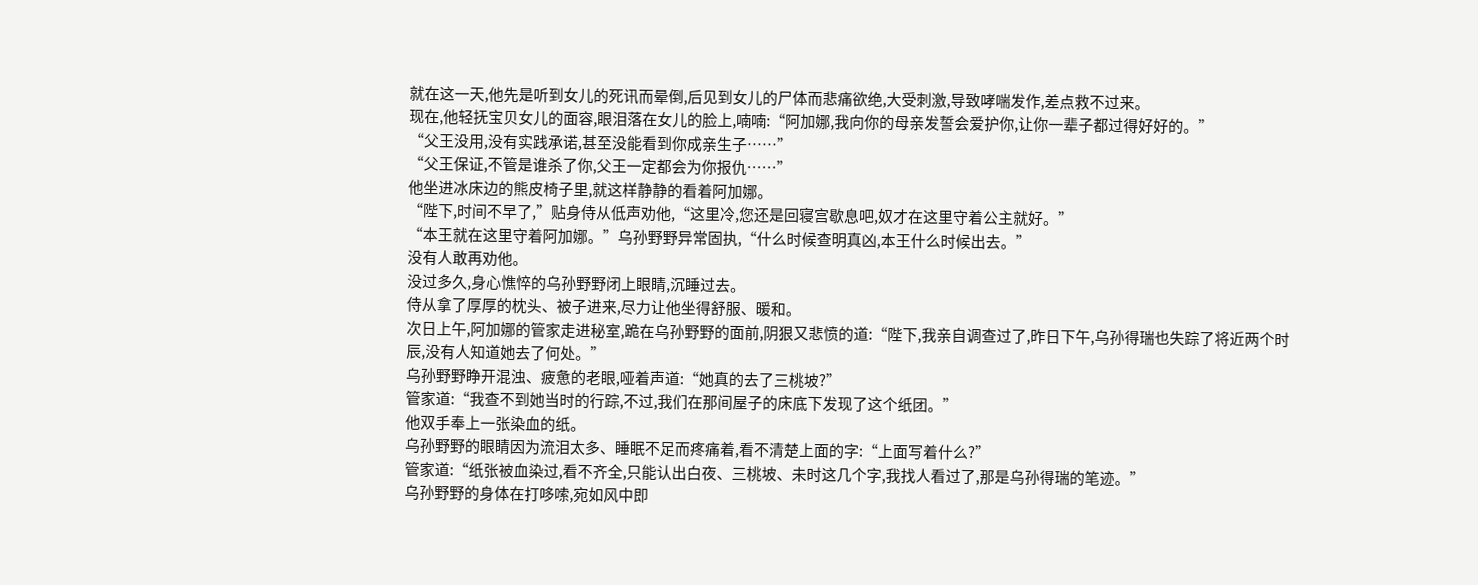就在这一天,他先是听到女儿的死讯而晕倒,后见到女儿的尸体而悲痛欲绝,大受刺激,导致哮喘发作,差点救不过来。
现在,他轻抚宝贝女儿的面容,眼泪落在女儿的脸上,喃喃:“阿加娜,我向你的母亲发誓会爱护你,让你一辈子都过得好好的。”
“父王没用,没有实践承诺,甚至没能看到你成亲生子……”
“父王保证,不管是谁杀了你,父王一定都会为你报仇……”
他坐进冰床边的熊皮椅子里,就这样静静的看着阿加娜。
“陛下,时间不早了,”贴身侍从低声劝他,“这里冷,您还是回寝宫歇息吧,奴才在这里守着公主就好。”
“本王就在这里守着阿加娜。”乌孙野野异常固执,“什么时候查明真凶,本王什么时候出去。”
没有人敢再劝他。
没过多久,身心憔悴的乌孙野野闭上眼睛,沉睡过去。
侍从拿了厚厚的枕头、被子进来,尽力让他坐得舒服、暖和。
次日上午,阿加娜的管家走进秘室,跪在乌孙野野的面前,阴狠又悲愤的道:“陛下,我亲自调查过了,昨日下午,乌孙得瑞也失踪了将近两个时辰,没有人知道她去了何处。”
乌孙野野睁开混浊、疲惫的老眼,哑着声道:“她真的去了三桃坡?”
管家道:“我查不到她当时的行踪,不过,我们在那间屋子的床底下发现了这个纸团。”
他双手奉上一张染血的纸。
乌孙野野的眼睛因为流泪太多、睡眠不足而疼痛着,看不清楚上面的字:“上面写着什么?”
管家道:“纸张被血染过,看不齐全,只能认出白夜、三桃坡、未时这几个字,我找人看过了,那是乌孙得瑞的笔迹。”
乌孙野野的身体在打哆嗦,宛如风中即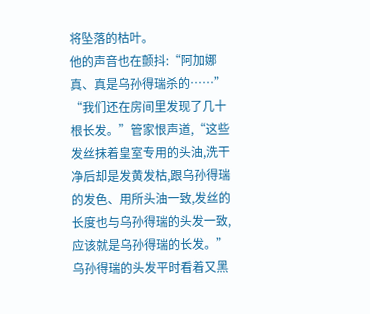将坠落的枯叶。
他的声音也在颤抖:“阿加娜真、真是乌孙得瑞杀的……”
“我们还在房间里发现了几十根长发。”管家恨声道,“这些发丝抹着皇室专用的头油,洗干净后却是发黄发枯,跟乌孙得瑞的发色、用所头油一致,发丝的长度也与乌孙得瑞的头发一致,应该就是乌孙得瑞的长发。”
乌孙得瑞的头发平时看着又黑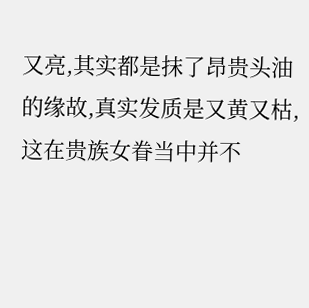又亮,其实都是抹了昂贵头油的缘故,真实发质是又黄又枯,这在贵族女眷当中并不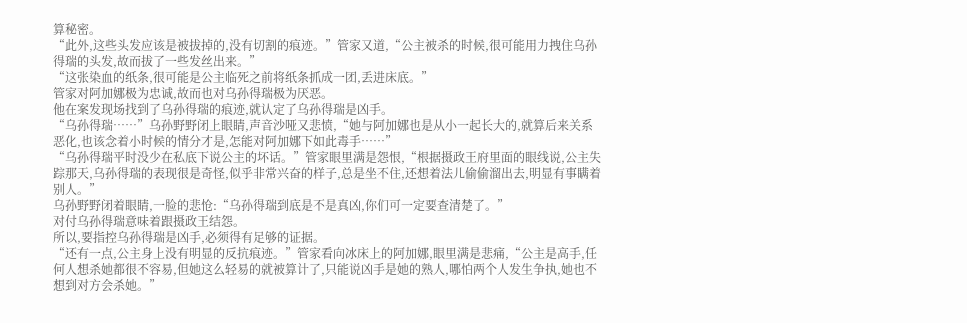算秘密。
“此外,这些头发应该是被拔掉的,没有切割的痕迹。”管家又道,“公主被杀的时候,很可能用力拽住乌孙得瑞的头发,故而拔了一些发丝出来。”
“这张染血的纸条,很可能是公主临死之前将纸条抓成一团,丢进床底。”
管家对阿加娜极为忠诚,故而也对乌孙得瑞极为厌恶。
他在案发现场找到了乌孙得瑞的痕迹,就认定了乌孙得瑞是凶手。
“乌孙得瑞……”乌孙野野闭上眼睛,声音沙哑又悲愤,“她与阿加娜也是从小一起长大的,就算后来关系恶化,也该念着小时候的情分才是,怎能对阿加娜下如此毒手……”
“乌孙得瑞平时没少在私底下说公主的坏话。”管家眼里满是怨恨,“根据摄政王府里面的眼线说,公主失踪那天,乌孙得瑞的表现很是奇怪,似乎非常兴奋的样子,总是坐不住,还想着法儿偷偷溜出去,明显有事瞒着别人。”
乌孙野野闭着眼睛,一脸的悲怆:“乌孙得瑞到底是不是真凶,你们可一定要查清楚了。”
对付乌孙得瑞意味着跟摄政王结怨。
所以,要指控乌孙得瑞是凶手,必须得有足够的证据。
“还有一点,公主身上没有明显的反抗痕迹。”管家看向冰床上的阿加娜,眼里满是悲痛,“公主是高手,任何人想杀她都很不容易,但她这么轻易的就被算计了,只能说凶手是她的熟人,哪怕两个人发生争执,她也不想到对方会杀她。”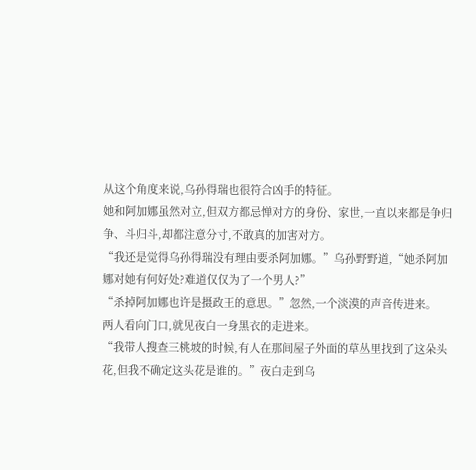从这个角度来说,乌孙得瑞也很符合凶手的特征。
她和阿加娜虽然对立,但双方都忌惮对方的身份、家世,一直以来都是争归争、斗归斗,却都注意分寸,不敢真的加害对方。
“我还是觉得乌孙得瑞没有理由要杀阿加娜。”乌孙野野道,“她杀阿加娜对她有何好处?难道仅仅为了一个男人?”
“杀掉阿加娜也许是摄政王的意思。”忽然,一个淡漠的声音传进来。
两人看向门口,就见夜白一身黑衣的走进来。
“我带人搜查三桃坡的时候,有人在那间屋子外面的草丛里找到了这朵头花,但我不确定这头花是谁的。”夜白走到乌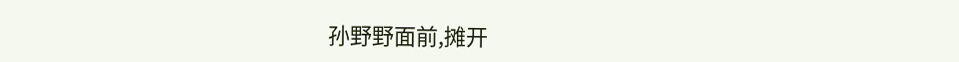孙野野面前,摊开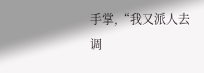手掌,“我又派人去调